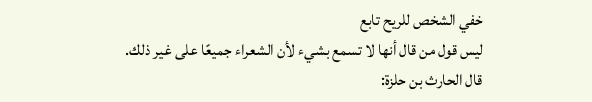خفي الشخص للريح تابع
ليس قول من قال أنها لا تسمع بشيء لأن الشعراء جميعًا على غير ذلك.
قال الحارث بن حلزة: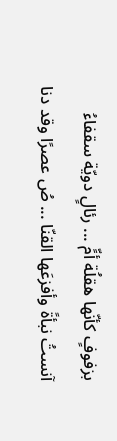بزفوفٍ كأنّها هقلُة أمٍّ ... رئالٍ دويّة سقفاءُ
آنستُ نبأةً وأفزعَها القنّا ... صُ عصرًا وقد دنا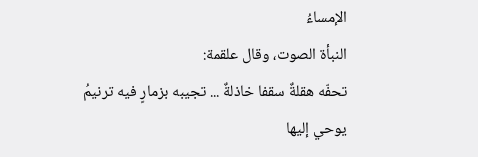الإمساءُ
النبأة الصوت، وقال علقمة:
تحفّه هقلةٌ سقفا خاذلةٌ ... تجيبه بزمارٍ فيه ترنيمُ
يوحي إليها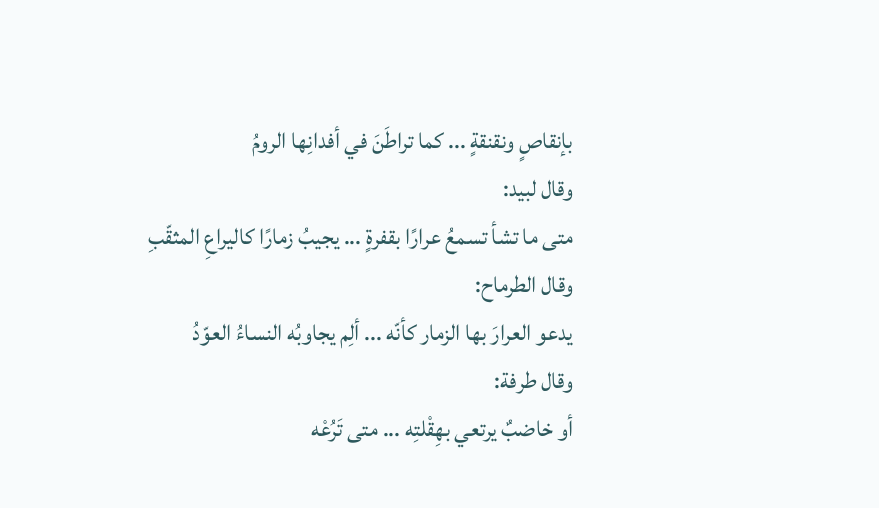بإنقاصٍ ونقنقةٍ ... كما تراطَنَ في أفدانِها الرومُ
وقال لبيد:
متى ما تشأ تسمعُ عرارًا بقفرةٍ ... يجيبُ زمارًا كاليراعِ المثقّبِ
وقال الطرماح:
يدعو العرارَ بها الزمار كأنّه ... ألِم يجاوبُه النساءُ العوّدُ
وقال طرفة:
أو خاضبٌ يرتعي بهِقْلتِه ... متى تَرُعْه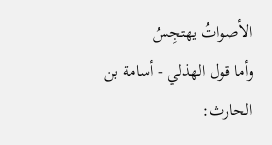الأصواتُ يهتجِسُ
وأما قول الهذلي - أسامة بن الحارث: